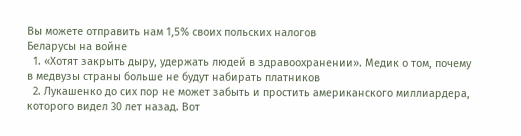Вы можете отправить нам 1,5% своих польских налогов
Беларусы на войне
  1. «Хотят закрыть дыру, удержать людей в здравоохранении». Медик о том, почему в медвузы страны больше не будут набирать платников
  2. Лукашенко до сих пор не может забыть и простить американского миллиардера, которого видел 30 лет назад. Вот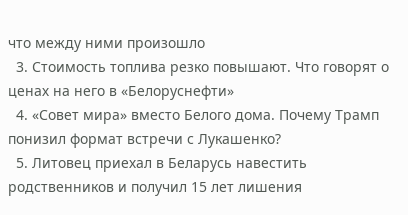что между ними произошло
  3. Стоимость топлива резко повышают. Что говорят о ценах на него в «Белоруснефти»
  4. «Совет мира» вместо Белого дома. Почему Трамп понизил формат встречи с Лукашенко?
  5. Литовец приехал в Беларусь навестить родственников и получил 15 лет лишения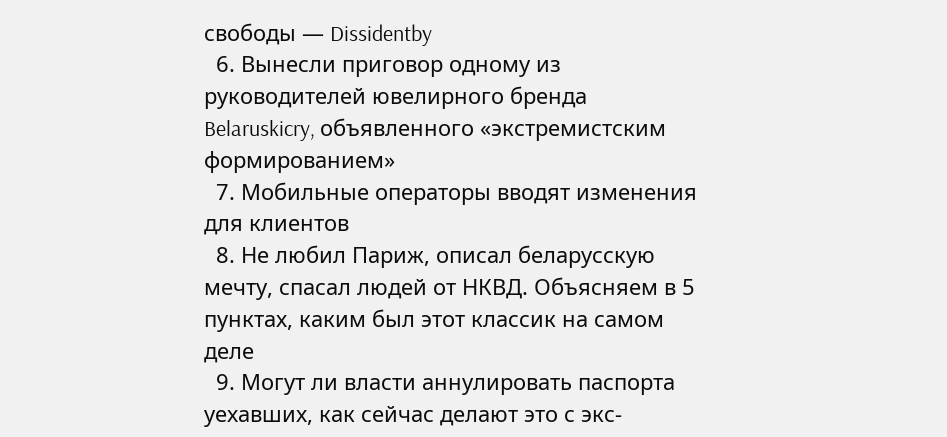свободы — Dissidentby
  6. Вынесли приговор одному из руководителей ювелирного бренда Belaruskicry, объявленного «экстремистским формированием»
  7. Мобильные операторы вводят изменения для клиентов
  8. Не любил Париж, описал беларусскую мечту, спасал людей от НКВД. Объясняем в 5 пунктах, каким был этот классик на самом деле
  9. Могут ли власти аннулировать паспорта уехавших, как сейчас делают это с экс-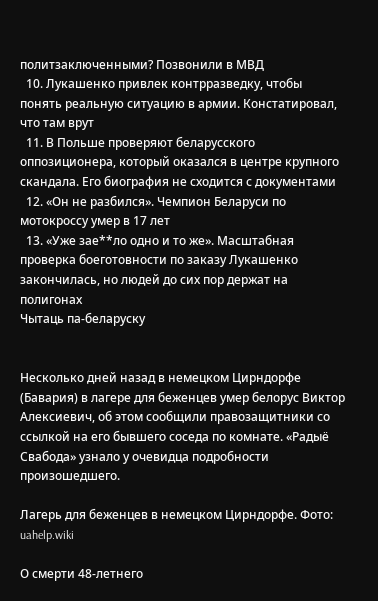политзаключенными? Позвонили в МВД
  10. Лукашенко привлек контрразведку, чтобы понять реальную ситуацию в армии. Констатировал, что там врут
  11. В Польше проверяют беларусского оппозиционера, который оказался в центре крупного скандала. Его биография не сходится с документами
  12. «Он не разбился». Чемпион Беларуси по мотокроссу умер в 17 лет
  13. «Уже зае**ло одно и то же». Масштабная проверка боеготовности по заказу Лукашенко закончилась, но людей до сих пор держат на полигонах
Чытаць па-беларуску


Несколько дней назад в немецком Цирндорфе (Бавария) в лагере для беженцев умер белорус Виктор Алексиевич, об этом сообщили правозащитники со ссылкой на его бывшего соседа по комнате. «Радыё Свабода» узнало у очевидца подробности произошедшего.

Лагерь для беженцев в немецком Цирндорфе. Фото: uahelp.wiki

О смерти 48-летнего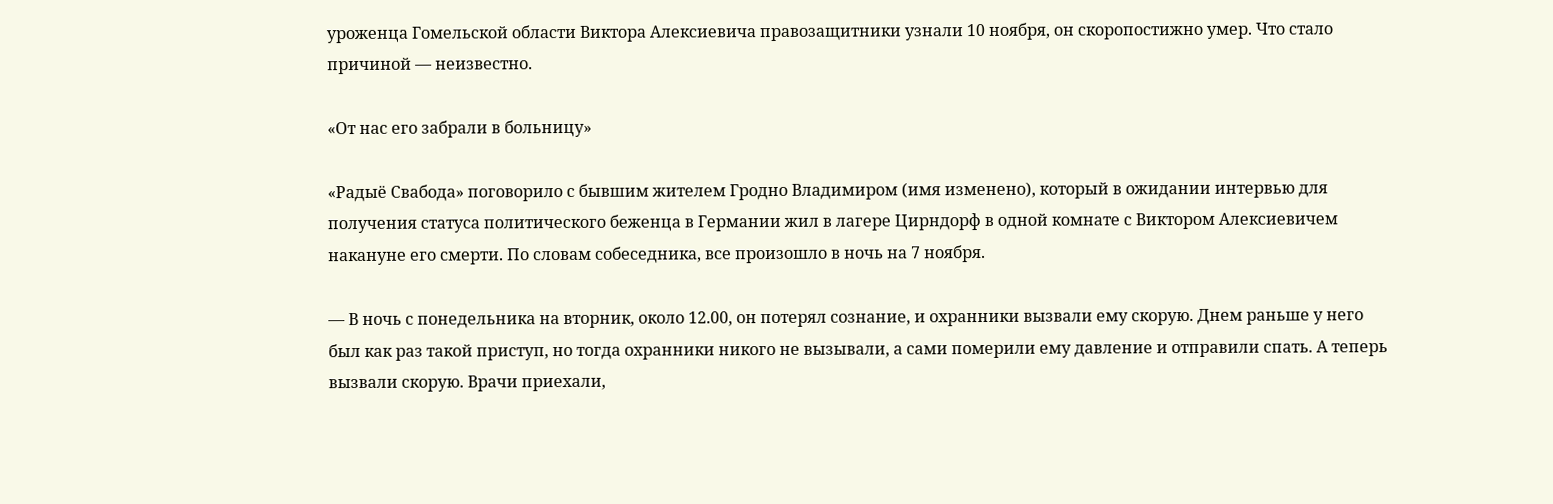уроженца Гомельской области Виктора Алексиевича правозащитники узнали 10 ноября, он скоропостижно умер. Что стало причиной — неизвестно.

«От нас его забрали в больницу»

«Радыё Свабода» поговорило с бывшим жителем Гродно Владимиром (имя изменено), который в ожидании интервью для получения статуса политического беженца в Германии жил в лагере Цирндорф в одной комнате с Виктором Алексиевичем накануне его смерти. По словам собеседника, все произошло в ночь на 7 ноября.

— В ночь с понедельника на вторник, около 12.00, он потерял сознание, и охранники вызвали ему скорую. Днем раньше у него был как раз такой приступ, но тогда охранники никого не вызывали, а сами померили ему давление и отправили спать. А теперь вызвали скорую. Врачи приехали,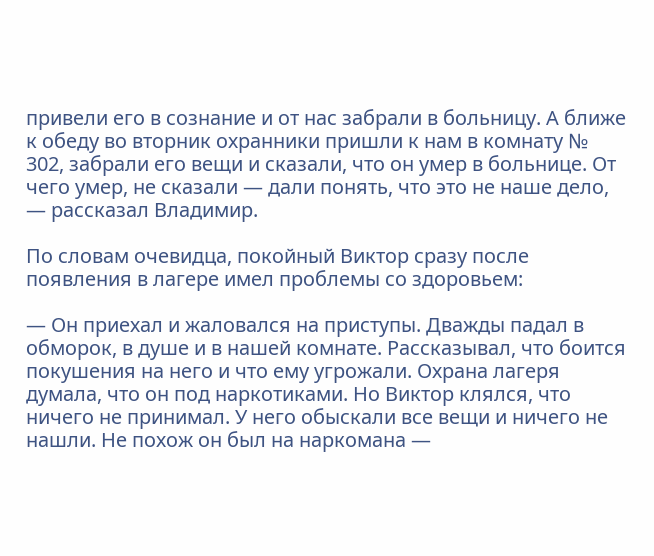привели его в сознание и от нас забрали в больницу. А ближе к обеду во вторник охранники пришли к нам в комнату № 302, забрали его вещи и сказали, что он умер в больнице. От чего умер, не сказали — дали понять, что это не наше дело, — рассказал Владимир.

По словам очевидца, покойный Виктор сразу после появления в лагере имел проблемы со здоровьем:

— Он приехал и жаловался на приступы. Дважды падал в обморок, в душе и в нашей комнате. Рассказывал, что боится покушения на него и что ему угрожали. Охрана лагеря думала, что он под наркотиками. Но Виктор клялся, что ничего не принимал. У него обыскали все вещи и ничего не нашли. Не похож он был на наркомана —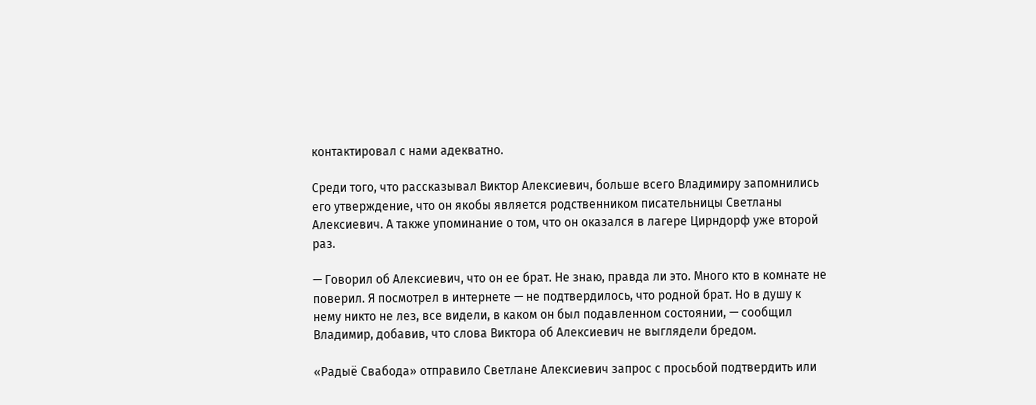контактировал с нами адекватно.

Среди того, что рассказывал Виктор Алексиевич, больше всего Владимиру запомнились его утверждение, что он якобы является родственником писательницы Светланы Алексиевич. А также упоминание о том, что он оказался в лагере Цирндорф уже второй раз.

— Говорил об Алексиевич, что он ее брат. Не знаю, правда ли это. Много кто в комнате не поверил. Я посмотрел в интернете — не подтвердилось, что родной брат. Но в душу к нему никто не лез, все видели, в каком он был подавленном состоянии, — сообщил Владимир, добавив, что слова Виктора об Алексиевич не выглядели бредом.

«Радыё Свабода» отправило Светлане Алексиевич запрос с просьбой подтвердить или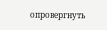опровергнуть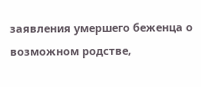заявления умершего беженца о возможном родстве,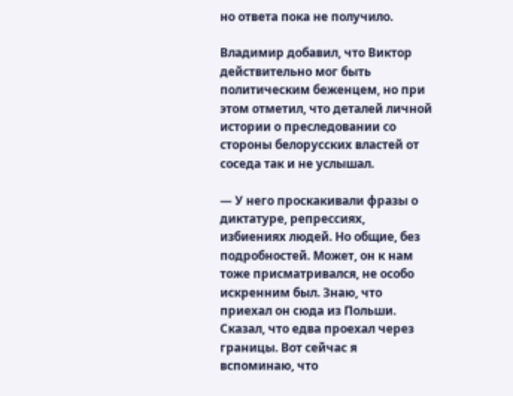но ответа пока не получило.

Владимир добавил, что Виктор действительно мог быть политическим беженцем, но при этом отметил, что деталей личной истории о преследовании со стороны белорусских властей от соседа так и не услышал.

— У него проскакивали фразы о диктатуре, репрессиях, избиениях людей. Но общие, без подробностей. Может, он к нам тоже присматривался, не особо искренним был. Знаю, что приехал он сюда из Польши. Сказал, что едва проехал через границы. Вот сейчас я вспоминаю, что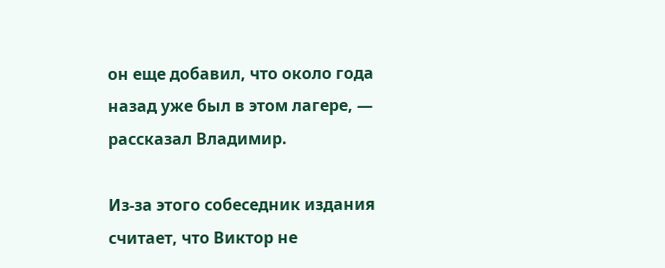он еще добавил, что около года назад уже был в этом лагере, — рассказал Владимир.

Из-за этого собеседник издания считает, что Виктор не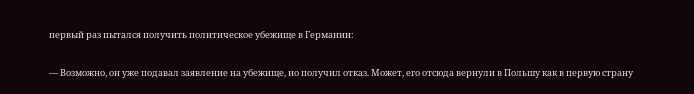первый раз пытался получить политическое убежище в Германии:

— Возможно, он уже подавал заявление на убежище, но получил отказ. Может, его отсюда вернули в Польшу как в первую страну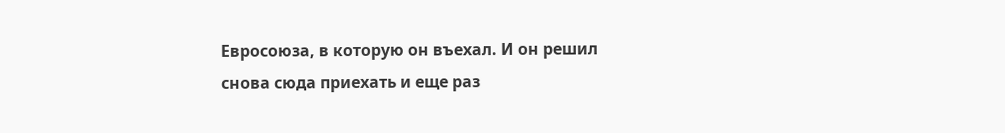Евросоюза, в которую он въехал. И он решил снова сюда приехать и еще раз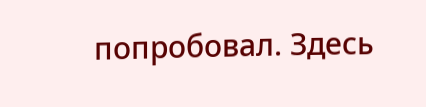попробовал. Здесь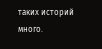таких историй много.